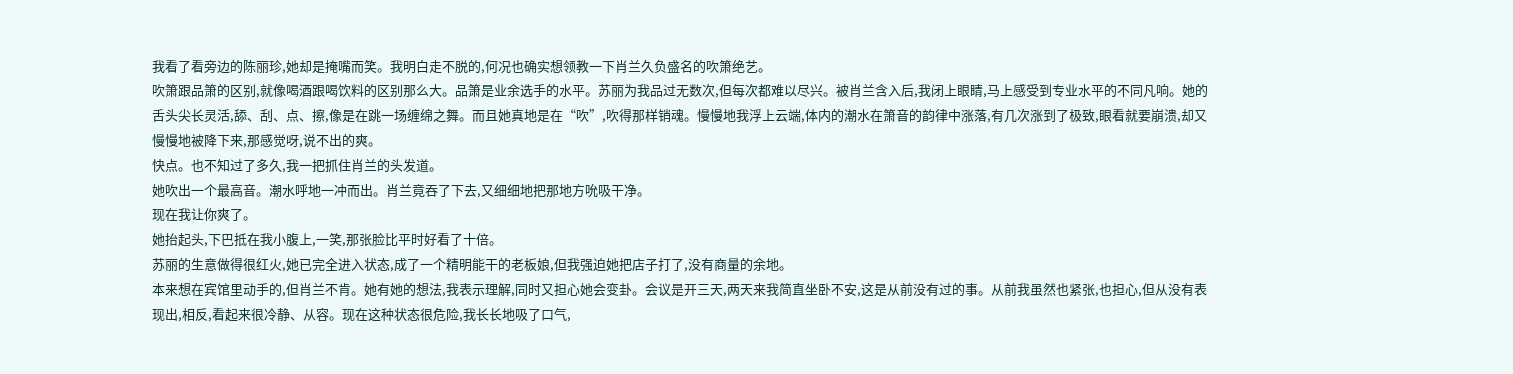我看了看旁边的陈丽珍,她却是掩嘴而笑。我明白走不脱的,何况也确实想领教一下肖兰久负盛名的吹箫绝艺。
吹箫跟品箫的区别,就像喝酒跟喝饮料的区别那么大。品箫是业余选手的水平。苏丽为我品过无数次,但每次都难以尽兴。被肖兰含入后,我闭上眼睛,马上感受到专业水平的不同凡响。她的舌头尖长灵活,舔、刮、点、擦,像是在跳一场缠绵之舞。而且她真地是在“吹”,吹得那样销魂。慢慢地我浮上云端,体内的潮水在箫音的韵律中涨落,有几次涨到了极致,眼看就要崩溃,却又慢慢地被降下来,那感觉呀,说不出的爽。
快点。也不知过了多久,我一把抓住肖兰的头发道。
她吹出一个最高音。潮水呼地一冲而出。肖兰竟吞了下去,又细细地把那地方吮吸干净。
现在我让你爽了。
她抬起头,下巴抵在我小腹上,一笑,那张脸比平时好看了十倍。
苏丽的生意做得很红火,她已完全进入状态,成了一个精明能干的老板娘,但我强迫她把店子打了,没有商量的余地。
本来想在宾馆里动手的,但肖兰不肯。她有她的想法,我表示理解,同时又担心她会变卦。会议是开三天,两天来我简直坐卧不安,这是从前没有过的事。从前我虽然也紧张,也担心,但从没有表现出,相反,看起来很冷静、从容。现在这种状态很危险,我长长地吸了口气,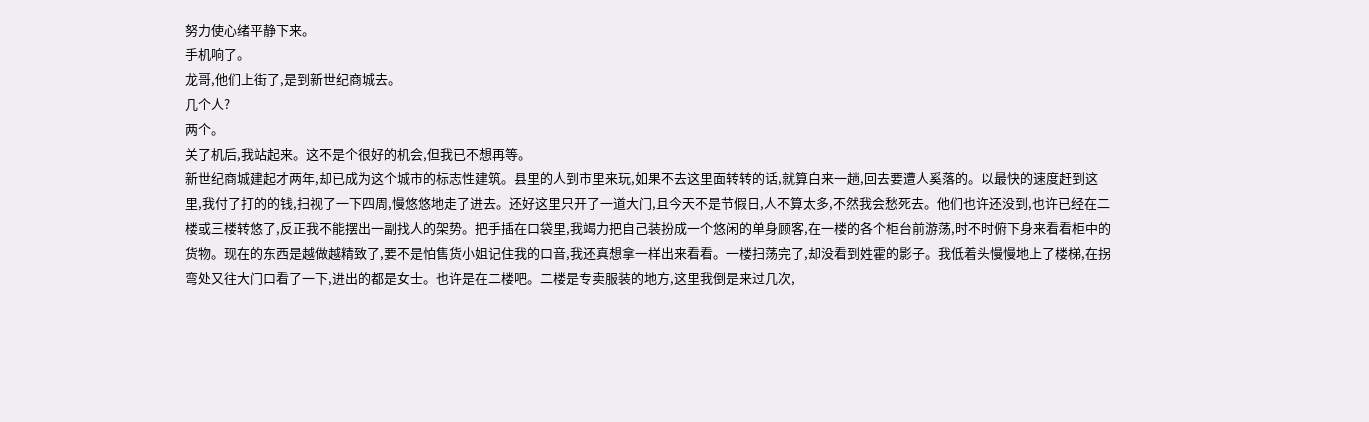努力使心绪平静下来。
手机响了。
龙哥,他们上街了,是到新世纪商城去。
几个人?
两个。
关了机后,我站起来。这不是个很好的机会,但我已不想再等。
新世纪商城建起才两年,却已成为这个城市的标志性建筑。县里的人到市里来玩,如果不去这里面转转的话,就算白来一趟,回去要遭人奚落的。以最快的速度赶到这里,我付了打的的钱,扫视了一下四周,慢悠悠地走了进去。还好这里只开了一道大门,且今天不是节假日,人不算太多,不然我会愁死去。他们也许还没到,也许已经在二楼或三楼转悠了,反正我不能摆出一副找人的架势。把手插在口袋里,我竭力把自己装扮成一个悠闲的单身顾客,在一楼的各个柜台前游荡,时不时俯下身来看看柜中的货物。现在的东西是越做越精致了,要不是怕售货小姐记住我的口音,我还真想拿一样出来看看。一楼扫荡完了,却没看到姓霍的影子。我低着头慢慢地上了楼梯,在拐弯处又往大门口看了一下,进出的都是女士。也许是在二楼吧。二楼是专卖服装的地方,这里我倒是来过几次,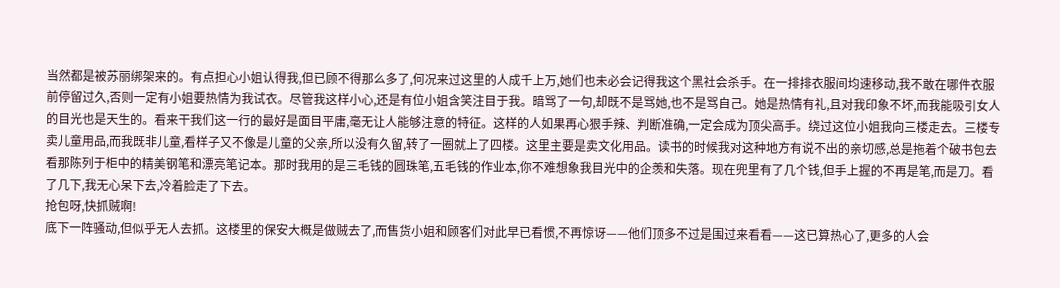当然都是被苏丽绑架来的。有点担心小姐认得我,但已顾不得那么多了,何况来过这里的人成千上万,她们也未必会记得我这个黑社会杀手。在一排排衣服间均速移动,我不敢在哪件衣服前停留过久,否则一定有小姐要热情为我试衣。尽管我这样小心,还是有位小姐含笑注目于我。暗骂了一句,却既不是骂她,也不是骂自己。她是热情有礼,且对我印象不坏,而我能吸引女人的目光也是天生的。看来干我们这一行的最好是面目平庸,毫无让人能够注意的特征。这样的人如果再心狠手辣、判断准确,一定会成为顶尖高手。绕过这位小姐我向三楼走去。三楼专卖儿童用品,而我既非儿童,看样子又不像是儿童的父亲,所以没有久留,转了一圈就上了四楼。这里主要是卖文化用品。读书的时候我对这种地方有说不出的亲切感,总是拖着个破书包去看那陈列于柜中的精美钢笔和漂亮笔记本。那时我用的是三毛钱的圆珠笔,五毛钱的作业本,你不难想象我目光中的企羡和失落。现在兜里有了几个钱,但手上握的不再是笔,而是刀。看了几下,我无心呆下去,冷着脸走了下去。
抢包呀,快抓贼啊!
底下一阵骚动,但似乎无人去抓。这楼里的保安大概是做贼去了,而售货小姐和顾客们对此早已看惯,不再惊讶——他们顶多不过是围过来看看——这已算热心了,更多的人会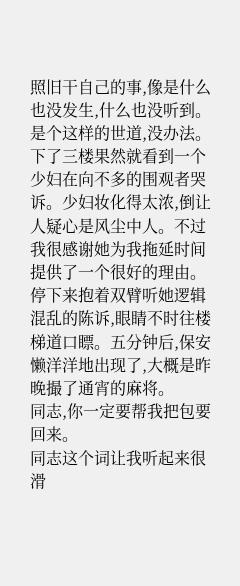照旧干自己的事,像是什么也没发生,什么也没听到。是个这样的世道,没办法。
下了三楼果然就看到一个少妇在向不多的围观者哭诉。少妇妆化得太浓,倒让人疑心是风尘中人。不过我很感谢她为我拖延时间提供了一个很好的理由。停下来抱着双臂听她逻辑混乱的陈诉,眼睛不时往楼梯道口瞟。五分钟后,保安懒洋洋地出现了,大概是昨晚撮了通宵的麻将。
同志,你一定要帮我把包要回来。
同志这个词让我听起来很滑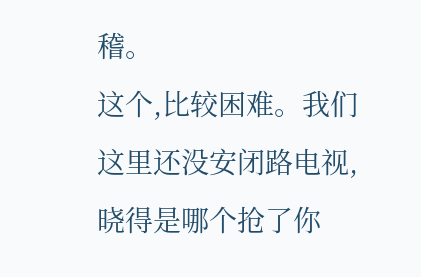稽。
这个,比较困难。我们这里还没安闭路电视,晓得是哪个抢了你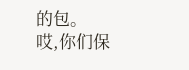的包。
哎,你们保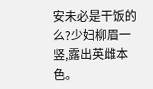安未必是干饭的么?少妇柳眉一竖,露出英雌本色。